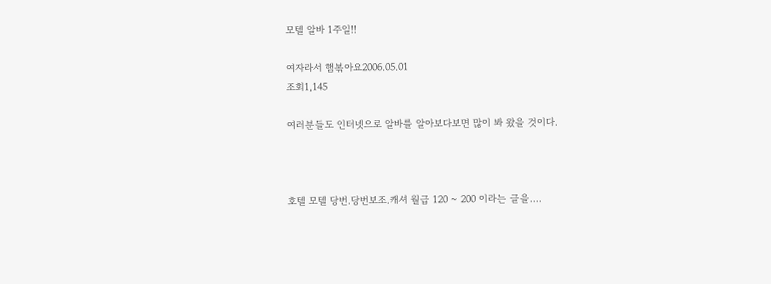모텔 알바 1주일!!

여자라서 햄볶아요2006.05.01
조회1,145

여러분들도 인터넷으로 알바를 알아보다보면 많이 봐 왔을 것이다.



호텔 모텔 당번.당번보조.캐셔 월급 120 ~ 200 이라는 글을....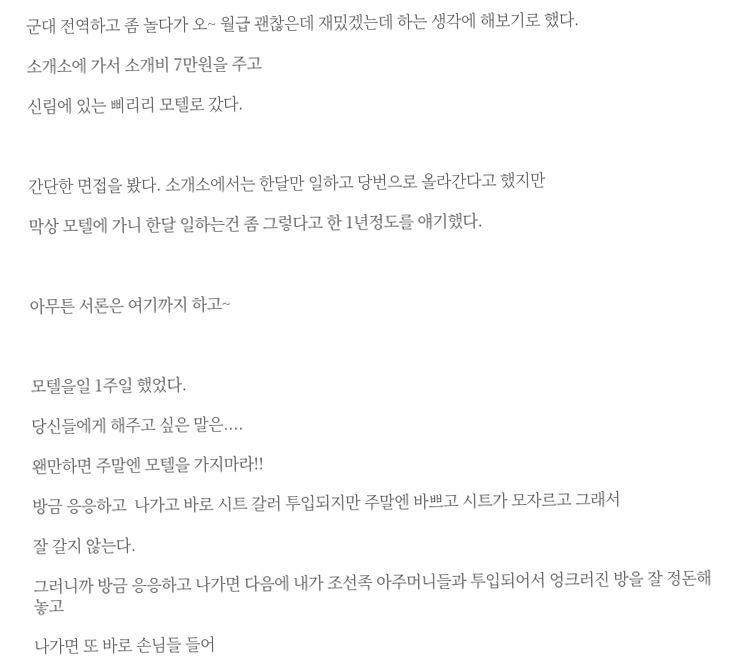군대 전역하고 좀 놀다가 오~ 월급 괜찮은데 재밌겠는데 하는 생각에 해보기로 했다.

소개소에 가서 소개비 7만원을 주고

신림에 있는 삐리리 모텔로 갔다.



간단한 면접을 봤다. 소개소에서는 한달만 일하고 당번으로 올라간다고 했지만

막상 모텔에 가니 한달 일하는건 좀 그렇다고 한 1년정도를 얘기했다.



아무튼 서론은 여기까지 하고~



모텔을일 1주일 했었다.

당신들에게 해주고 싶은 말은....

왠만하면 주말엔 모텔을 가지마라!!

방금 응응하고  나가고 바로 시트 갈러 투입되지만 주말엔 바쁘고 시트가 모자르고 그래서

잘 갈지 않는다.

그러니까 방금 응응하고 나가면 다음에 내가 조선족 아주머니들과 투입되어서 엉크러진 방을 잘 정돈해놓고

나가면 또 바로 손님들 들어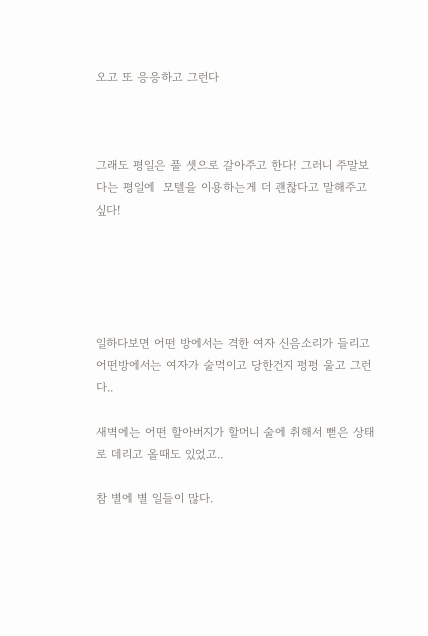오고 또 응응하고 그런다



그래도 평일은 풀 셋으로 갈아주고 한다! 그러니 주말보다는 평일에  모텔을 이용하는게 더 괜찮다고 말해주고 싶다!





일하다보면 어떤 방에서는 격한 여자 신음소리가 들리고 어떤방에서는 여자가 술먹이고 당한건지 펑펑 울고 그런다..

새벽에는 어떤 할아버지가 할머니 술에 취해서 뻗은 상태로 데리고 올때도 있었고..

참 별에 별 일들이 많다.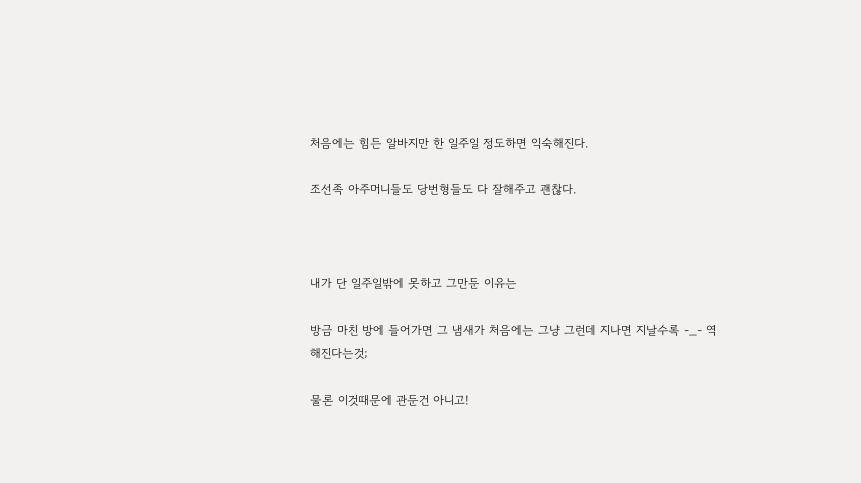처음에는 힘든 알바지만 한 일주일 정도하면 익숙해진다.

조선족 아주머니들도 당번형들도 다 잘해주고 괜찮다.



내가 단 일주일밖에 못하고 그만둔 이유는

방금 마친 방에 들어가면 그 냄새가 처음에는 그냥 그런데 지나면 지날수록 -_- 역해진다는것;

물론 이것때문에 관둔건 아니고!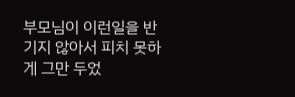부모님이 이런일을 반기지 않아서 피치 못하게 그만 두었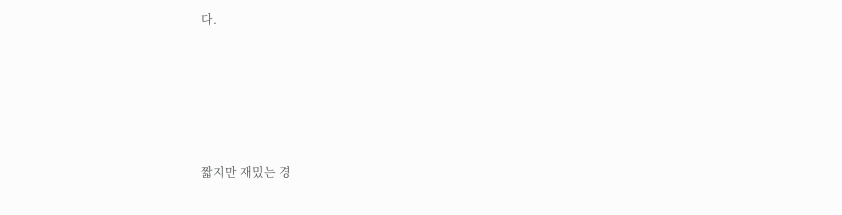다.





짧지만 재밌는 경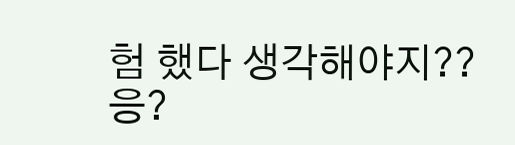험 했다 생각해야지??응?